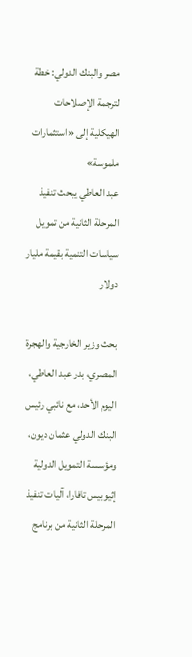مصر والبنك الدولي: خطة لترجمة الإصلاحات الهيكلية إلى «استثمارات ملموسة»
عبد العاطي يبحث تنفيذ المرحلة الثانية من تمويل سياسات التنمية بقيمة مليار دولار

بحث وزير الخارجية والهجرة المصري، بدر عبد العاطي، اليوم الأحد، مع نائبي رئيس البنك الدولي عثمان ديون، ومؤسسة التمويل الدولية إثيوبيس تافارا، آليات تنفيذ المرحلة الثانية من برنامج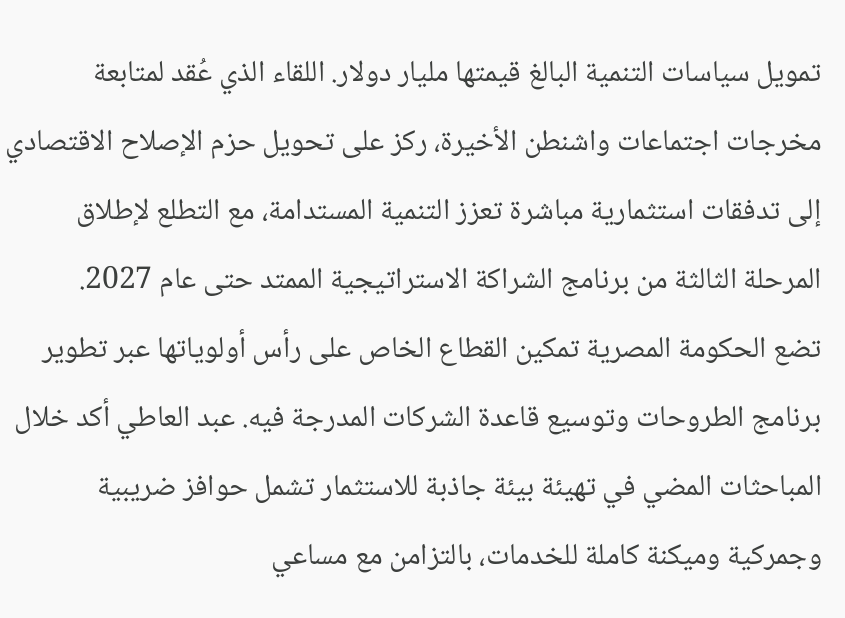تمويل سياسات التنمية البالغ قيمتها مليار دولار. اللقاء الذي عُقد لمتابعة مخرجات اجتماعات واشنطن الأخيرة، ركز على تحويل حزم الإصلاح الاقتصادي إلى تدفقات استثمارية مباشرة تعزز التنمية المستدامة، مع التطلع لإطلاق المرحلة الثالثة من برنامج الشراكة الاستراتيجية الممتد حتى عام 2027.
تضع الحكومة المصرية تمكين القطاع الخاص على رأس أولوياتها عبر تطوير برنامج الطروحات وتوسيع قاعدة الشركات المدرجة فيه. عبد العاطي أكد خلال المباحثات المضي في تهيئة بيئة جاذبة للاستثمار تشمل حوافز ضريبية وجمركية وميكنة كاملة للخدمات، بالتزامن مع مساعي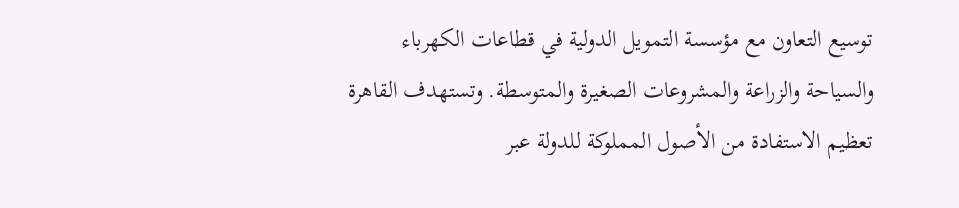توسيع التعاون مع مؤسسة التمويل الدولية في قطاعات الكهرباء والسياحة والزراعة والمشروعات الصغيرة والمتوسطة. وتستهدف القاهرة تعظيم الاستفادة من الأصول المملوكة للدولة عبر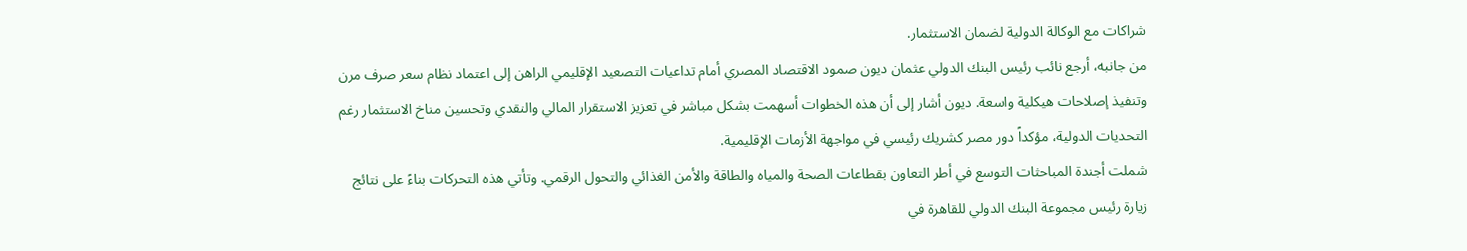شراكات مع الوكالة الدولية لضمان الاستثمار.
من جانبه، أرجع نائب رئيس البنك الدولي عثمان ديون صمود الاقتصاد المصري أمام تداعيات التصعيد الإقليمي الراهن إلى اعتماد نظام سعر صرف مرن وتنفيذ إصلاحات هيكلية واسعة. ديون أشار إلى أن هذه الخطوات أسهمت بشكل مباشر في تعزيز الاستقرار المالي والنقدي وتحسين مناخ الاستثمار رغم التحديات الدولية، مؤكداً دور مصر كشريك رئيسي في مواجهة الأزمات الإقليمية.
شملت أجندة المباحثات التوسع في أطر التعاون بقطاعات الصحة والمياه والطاقة والأمن الغذائي والتحول الرقمي. وتأتي هذه التحركات بناءً على نتائج زيارة رئيس مجموعة البنك الدولي للقاهرة في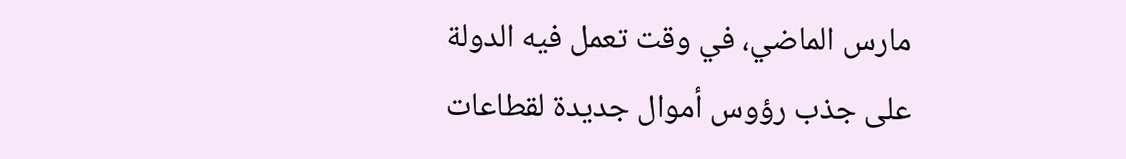مارس الماضي، في وقت تعمل فيه الدولة على جذب رؤوس أموال جديدة لقطاعات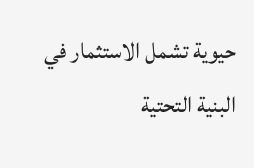حيوية تشمل الاستثمار في البنية التحتية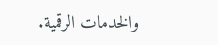والخدمات الرقمية.